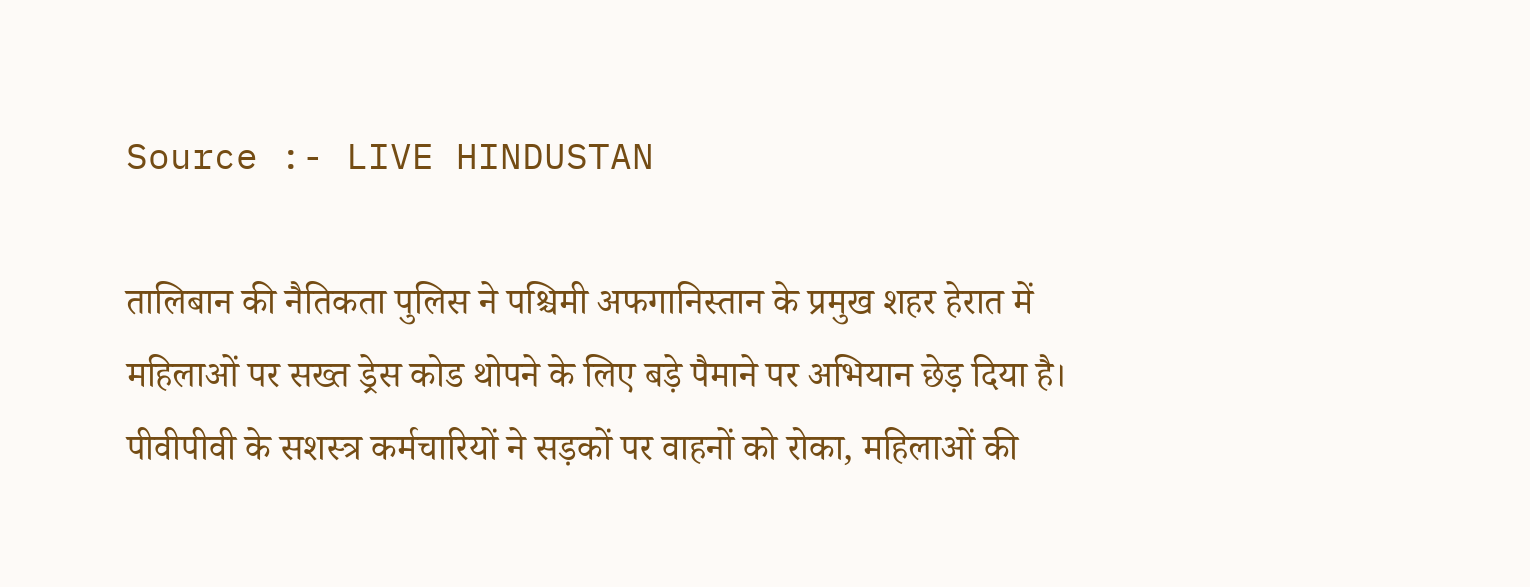Source :- LIVE HINDUSTAN

तालिबान की नैतिकता पुलिस ने पश्चिमी अफगानिस्तान के प्रमुख शहर हेरात में महिलाओं पर सख्त ड्रेस कोड थोपने के लिए बड़े पैमाने पर अभियान छेड़ दिया है। पीवीपीवी के सशस्त्र कर्मचारियों ने सड़कों पर वाहनों को रोका, महिलाओं की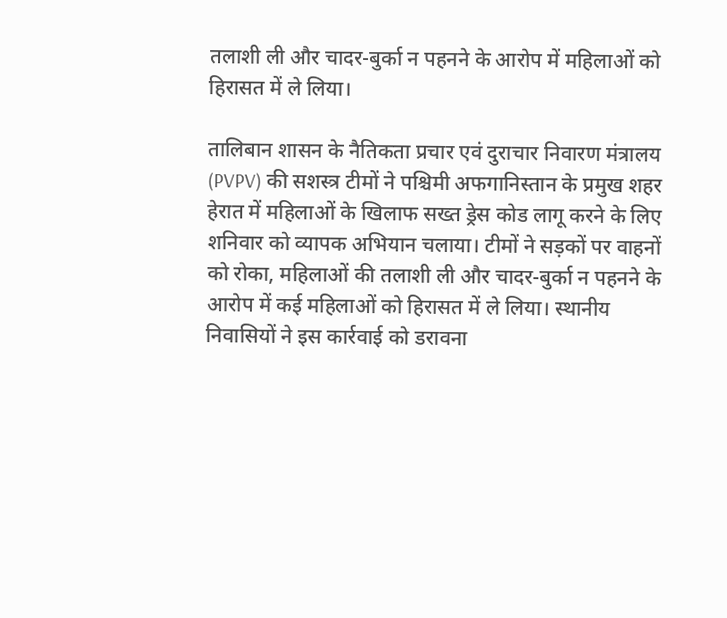तलाशी ली और चादर-बुर्का न पहनने के आरोप में महिलाओं को हिरासत में ले लिया।

तालिबान शासन के नैतिकता प्रचार एवं दुराचार निवारण मंत्रालय (PVPV) की सशस्त्र टीमों ने पश्चिमी अफगानिस्तान के प्रमुख शहर हेरात में महिलाओं के खिलाफ सख्त ड्रेस कोड लागू करने के लिए शनिवार को व्यापक अभियान चलाया। टीमों ने सड़कों पर वाहनों को रोका, महिलाओं की तलाशी ली और चादर-बुर्का न पहनने के आरोप में कई महिलाओं को हिरासत में ले लिया। स्थानीय निवासियों ने इस कार्रवाई को डरावना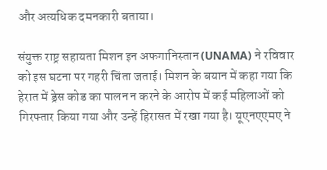और अत्यधिक दमनकारी बताया।

संयुक्त राष्ट्र सहायता मिशन इन अफगानिस्तान (UNAMA) ने रविवार को इस घटना पर गहरी चिंता जताई। मिशन के बयान में कहा गया कि हेरात में ड्रेस कोड का पालन न करने के आरोप में कई महिलाओं को गिरफ्तार किया गया और उन्हें हिरासत में रखा गया है। यूएनएएमए ने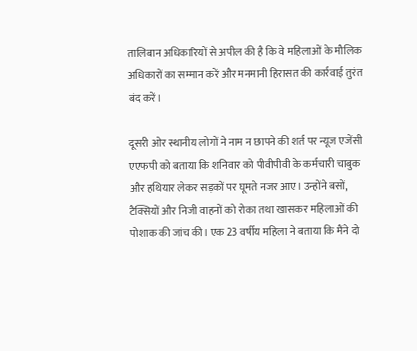तालिबान अधिकारियों से अपील की है कि वे महिलाओं के मौलिक अधिकारों का सम्मान करें और मनमानी हिरासत की कार्रवाई तुरंत बंद करें।

दूसरी ओर स्थानीय लोगों ने नाम न छापने की शर्त पर न्यूज एजेंसी एएफपी को बताया कि शनिवार को पीवीपीवी के कर्मचारी चाबुक और हथियार लेकर सड़कों पर घूमते नजर आए। उन्होंने बसों, टैक्सियों और निजी वाहनों को रोका तथा खासकर महिलाओं की पोशाक की जांच की। एक 23 वर्षीय महिला ने बताया कि मैंने दो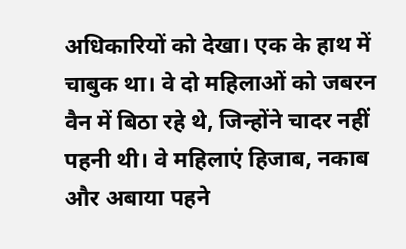अधिकारियों को देखा। एक के हाथ में चाबुक था। वे दो महिलाओं को जबरन वैन में बिठा रहे थे, जिन्होंने चादर नहीं पहनी थी। वे महिलाएं हिजाब, नकाब और अबाया पहने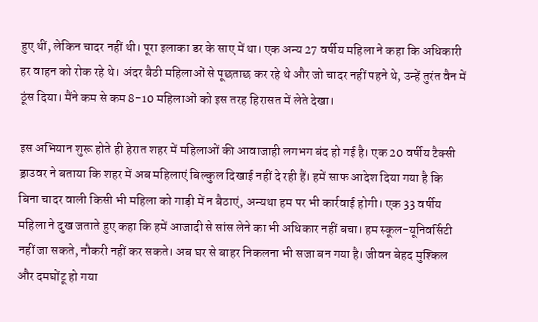हुए थीं, लेकिन चादर नहीं थी। पूरा इलाका डर के साए में था। एक अन्य 27 वर्षीय महिला ने कहा कि अधिकारी हर वाहन को रोक रहे थे। अंदर बैठी महिलाओं से पूछताछ कर रहे थे और जो चादर नहीं पहने थे, उन्हें तुरंत वैन में ठूंस दिया। मैंने कम से कम 8-10 महिलाओं को इस तरह हिरासत में लेते देखा।

इस अभियान शुरू होते ही हेरात शहर में महिलाओं की आवाजाही लगभग बंद हो गई है। एक 20 वर्षीय टैक्सी ड्राउवर ने बताया कि शहर में अब महिलाएं बिल्कुल दिखाई नहीं दे रही हैं। हमें साफ आदेश दिया गया है कि बिना चादर वाली किसी भी महिला को गाड़ी में न बैठाएं, अन्यथा हम पर भी कार्रवाई होगी। एक 33 वर्षीय महिला ने दुख जताते हुए कहा कि हमें आजादी से सांस लेने का भी अधिकार नहीं बचा। हम स्कूल-यूनिवर्सिटी नहीं जा सकते, नौकरी नहीं कर सकते। अब घर से बाहर निकलना भी सजा बन गया है। जीवन बेहद मुश्किल और दमघोंटू हो गया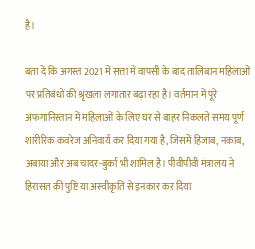है।

बता दें कि अगस्त 2021 में सत्ता में वापसी के बाद तालिबान महिलाओं पर प्रतिबंधों की श्रृंखला लगातार बढ़ा रहा है। वर्तमान में पूरे अफगानिस्तान में महिलाओं के लिए घर से बाहर निकलते समय पूर्ण शारीरिक कवरेज अनिवार्य कर दिया गया है, जिसमें हिजाब, नकाब, अबाया और अब चादर-बुर्का भी शामिल है। पीवीपीवी मंत्रालय ने हिरासत की पुष्टि या अस्वीकृति से इनकार कर दिया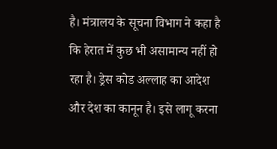है। मंत्रालय के सूचना विभाग ने कहा है कि हेरात में कुछ भी असामान्य नहीं हो रहा है। ड्रेस कोड अल्लाह का आदेश और देश का कानून है। इसे लागू करना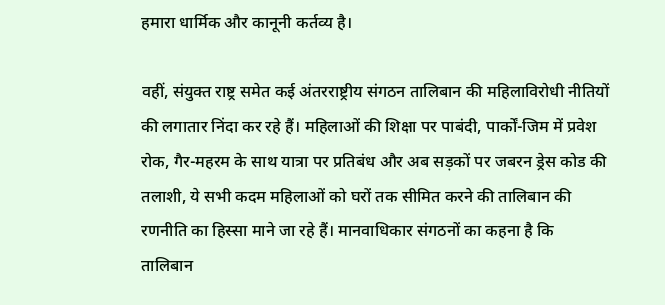हमारा धार्मिक और कानूनी कर्तव्य है।

वहीं, संयुक्त राष्ट्र समेत कई अंतरराष्ट्रीय संगठन तालिबान की महिलाविरोधी नीतियों की लगातार निंदा कर रहे हैं। महिलाओं की शिक्षा पर पाबंदी, पार्कों-जिम में प्रवेश रोक, गैर-महरम के साथ यात्रा पर प्रतिबंध और अब सड़कों पर जबरन ड्रेस कोड की तलाशी, ये सभी कदम महिलाओं को घरों तक सीमित करने की तालिबान की रणनीति का हिस्सा माने जा रहे हैं। मानवाधिकार संगठनों का कहना है कि तालिबान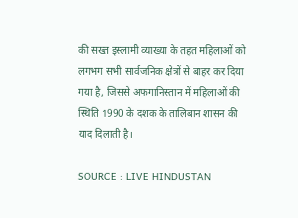की सख्त इस्लामी व्याख्या के तहत महिलाओं को लगभग सभी सार्वजनिक क्षेत्रों से बाहर कर दिया गया है, जिससे अफगानिस्तान में महिलाओं की स्थिति 1990 के दशक के तालिबान शासन की याद दिलाती है।

SOURCE : LIVE HINDUSTAN